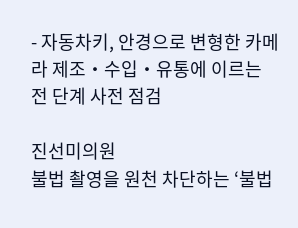- 자동차키, 안경으로 변형한 카메라 제조‧수입‧유통에 이르는 전 단계 사전 점검

진선미의원
불법 촬영을 원천 차단하는 ‘불법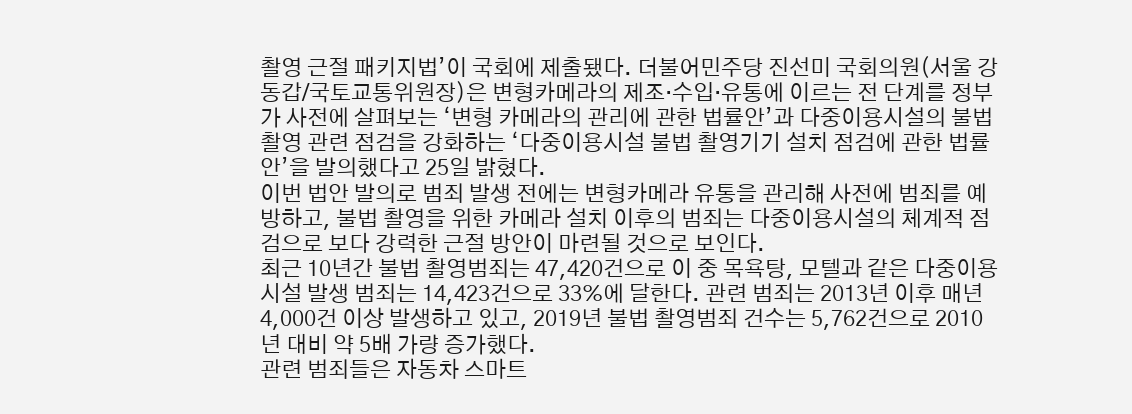촬영 근절 패키지법’이 국회에 제출됐다. 더불어민주당 진선미 국회의원(서울 강동갑/국토교통위원장)은 변형카메라의 제조‧수입‧유통에 이르는 전 단계를 정부가 사전에 살펴보는 ‘변형 카메라의 관리에 관한 법률안’과 다중이용시설의 불법 촬영 관련 점검을 강화하는 ‘다중이용시설 불법 촬영기기 설치 점검에 관한 법률안’을 발의했다고 25일 밝혔다.
이번 법안 발의로 범죄 발생 전에는 변형카메라 유통을 관리해 사전에 범죄를 예방하고, 불법 촬영을 위한 카메라 설치 이후의 범죄는 다중이용시설의 체계적 점검으로 보다 강력한 근절 방안이 마련될 것으로 보인다.
최근 10년간 불법 촬영범죄는 47,420건으로 이 중 목욕탕, 모텔과 같은 다중이용시설 발생 범죄는 14,423건으로 33%에 달한다. 관련 범죄는 2013년 이후 매년 4,000건 이상 발생하고 있고, 2019년 불법 촬영범죄 건수는 5,762건으로 2010년 대비 약 5배 가량 증가했다.
관련 범죄들은 자동차 스마트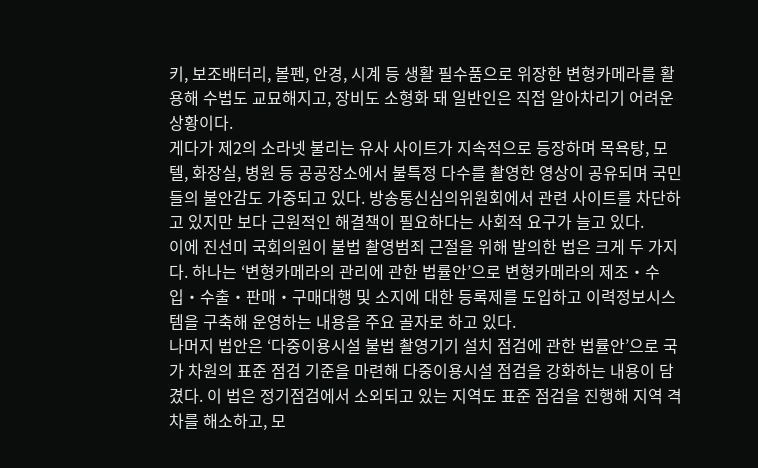키, 보조배터리, 볼펜, 안경, 시계 등 생활 필수품으로 위장한 변형카메라를 활용해 수법도 교묘해지고, 장비도 소형화 돼 일반인은 직접 알아차리기 어려운 상황이다.
게다가 제2의 소라넷 불리는 유사 사이트가 지속적으로 등장하며 목욕탕, 모텔, 화장실, 병원 등 공공장소에서 불특정 다수를 촬영한 영상이 공유되며 국민들의 불안감도 가중되고 있다. 방송통신심의위원회에서 관련 사이트를 차단하고 있지만 보다 근원적인 해결책이 필요하다는 사회적 요구가 늘고 있다.
이에 진선미 국회의원이 불법 촬영범죄 근절을 위해 발의한 법은 크게 두 가지다. 하나는 ‘변형카메라의 관리에 관한 법률안’으로 변형카메라의 제조‧수입‧수출‧판매‧구매대행 및 소지에 대한 등록제를 도입하고 이력정보시스템을 구축해 운영하는 내용을 주요 골자로 하고 있다.
나머지 법안은 ‘다중이용시설 불법 촬영기기 설치 점검에 관한 법률안’으로 국가 차원의 표준 점검 기준을 마련해 다중이용시설 점검을 강화하는 내용이 담겼다. 이 법은 정기점검에서 소외되고 있는 지역도 표준 점검을 진행해 지역 격차를 해소하고, 모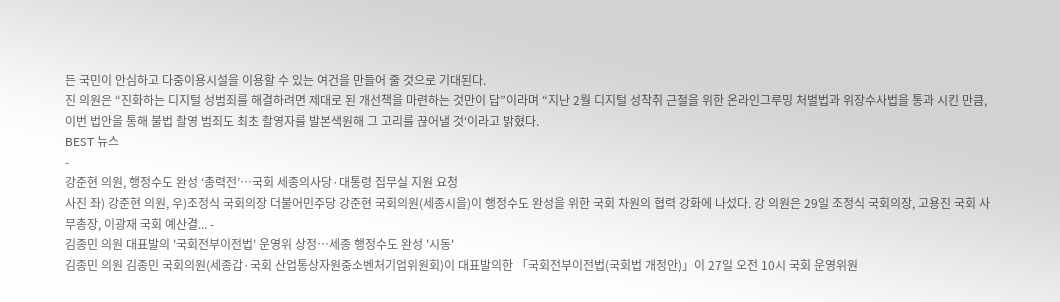든 국민이 안심하고 다중이용시설을 이용할 수 있는 여건을 만들어 줄 것으로 기대된다.
진 의원은 “진화하는 디지털 성범죄를 해결하려면 제대로 된 개선책을 마련하는 것만이 답”이라며 “지난 2월 디지털 성착취 근절을 위한 온라인그루밍 처벌법과 위장수사법을 통과 시킨 만큼, 이번 법안을 통해 불법 촬영 범죄도 최초 촬영자를 발본색원해 그 고리를 끊어낼 것‘이라고 밝혔다.
BEST 뉴스
-
강준현 의원, 행정수도 완성 ‘총력전’…국회 세종의사당·대통령 집무실 지원 요청
사진 좌) 강준현 의원, 우)조정식 국회의장 더불어민주당 강준현 국회의원(세종시을)이 행정수도 완성을 위한 국회 차원의 협력 강화에 나섰다. 강 의원은 29일 조정식 국회의장, 고용진 국회 사무총장, 이광재 국회 예산결... -
김종민 의원 대표발의 '국회전부이전법' 운영위 상정…세종 행정수도 완성 '시동'
김종민 의원 김종민 국회의원(세종갑·국회 산업통상자원중소벤처기업위원회)이 대표발의한 「국회전부이전법(국회법 개정안)」이 27일 오전 10시 국회 운영위원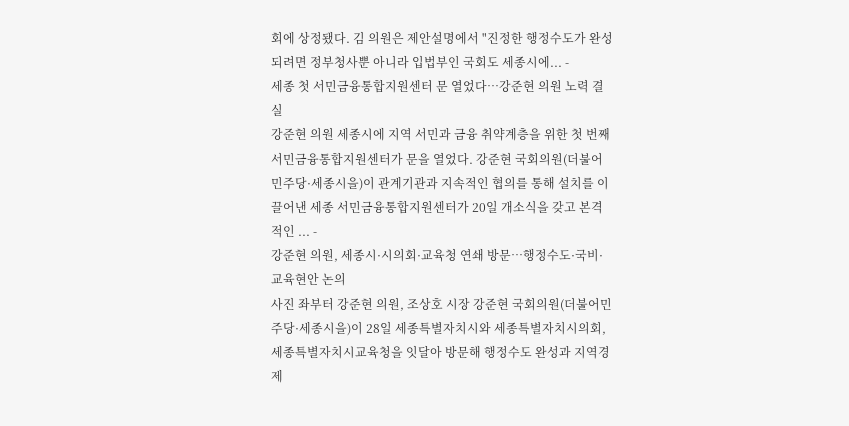회에 상정됐다. 김 의원은 제안설명에서 "진정한 행정수도가 완성되려면 정부청사뿐 아니라 입법부인 국회도 세종시에... -
세종 첫 서민금융통합지원센터 문 열었다…강준현 의원 노력 결실
강준현 의원 세종시에 지역 서민과 금융 취약계층을 위한 첫 번째 서민금융통합지원센터가 문을 열었다. 강준현 국회의원(더불어민주당·세종시을)이 관계기관과 지속적인 협의를 통해 설치를 이끌어낸 세종 서민금융통합지원센터가 20일 개소식을 갖고 본격적인 ... -
강준현 의원, 세종시·시의회·교육청 연쇄 방문…행정수도·국비·교육현안 논의
사진 좌부터 강준현 의원, 조상호 시장 강준현 국회의원(더불어민주당·세종시을)이 28일 세종특별자치시와 세종특별자치시의회, 세종특별자치시교육청을 잇달아 방문해 행정수도 완성과 지역경제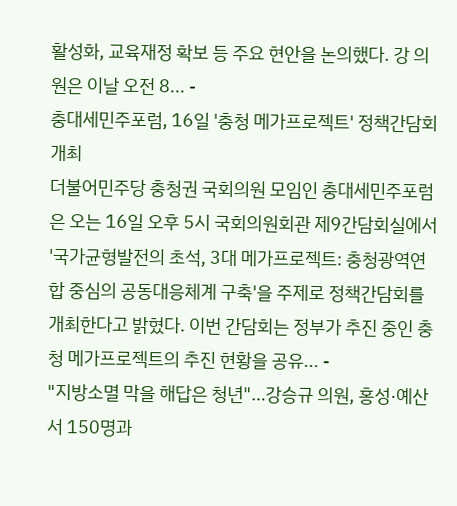활성화, 교육재정 확보 등 주요 현안을 논의했다. 강 의원은 이날 오전 8... -
충대세민주포럼, 16일 '충청 메가프로젝트' 정책간담회 개최
더불어민주당 충청권 국회의원 모임인 충대세민주포럼은 오는 16일 오후 5시 국회의원회관 제9간담회실에서 '국가균형발전의 초석, 3대 메가프로젝트: 충청광역연합 중심의 공동대응체계 구축'을 주제로 정책간담회를 개최한다고 밝혔다. 이번 간담회는 정부가 추진 중인 충청 메가프로젝트의 추진 현황을 공유... -
"지방소멸 막을 해답은 청년"…강승규 의원, 홍성·예산서 150명과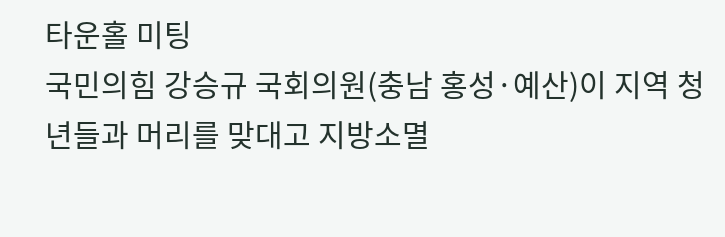타운홀 미팅
국민의힘 강승규 국회의원(충남 홍성·예산)이 지역 청년들과 머리를 맞대고 지방소멸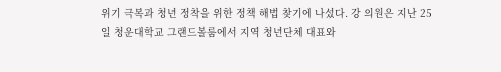위기 극복과 청년 정착을 위한 정책 해법 찾기에 나섰다. 강 의원은 지난 25일 청운대학교 그랜드볼룸에서 지역 청년단체 대표와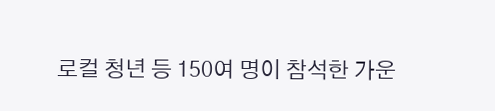로컬 청년 등 150여 명이 참석한 가운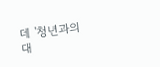데 '청년과의 대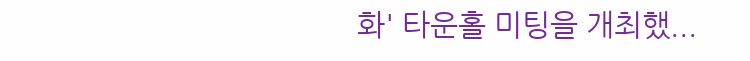화' 타운홀 미팅을 개최했...